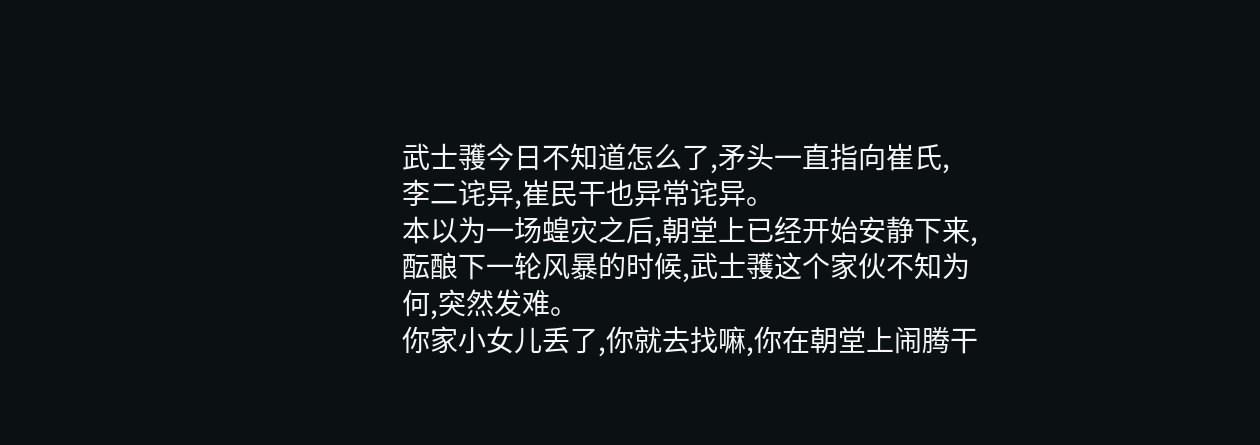武士彟今日不知道怎么了,矛头一直指向崔氏,
李二诧异,崔民干也异常诧异。
本以为一场蝗灾之后,朝堂上已经开始安静下来, 酝酿下一轮风暴的时候,武士彟这个家伙不知为何,突然发难。
你家小女儿丢了,你就去找嘛,你在朝堂上闹腾干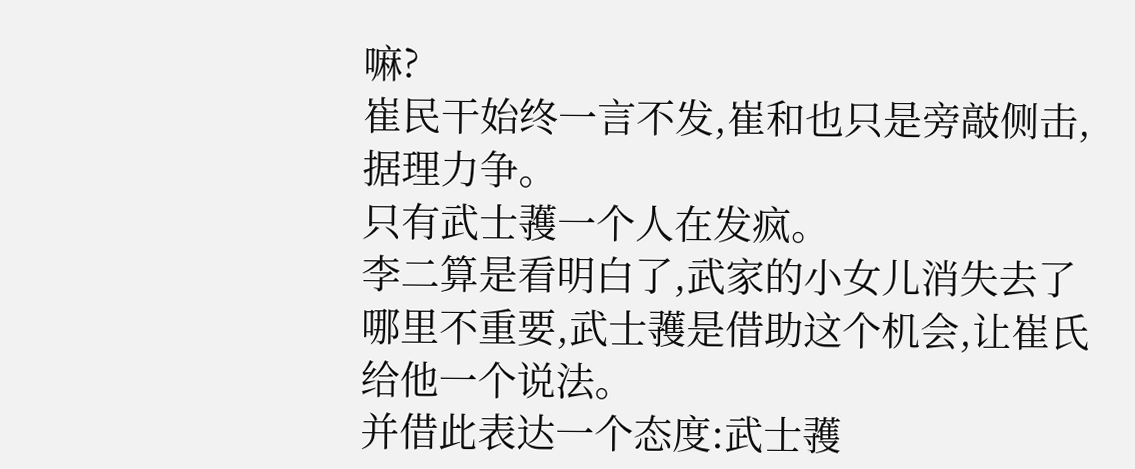嘛?
崔民干始终一言不发,崔和也只是旁敲侧击,据理力争。
只有武士彟一个人在发疯。
李二算是看明白了,武家的小女儿消失去了哪里不重要,武士彟是借助这个机会,让崔氏给他一个说法。
并借此表达一个态度:武士彟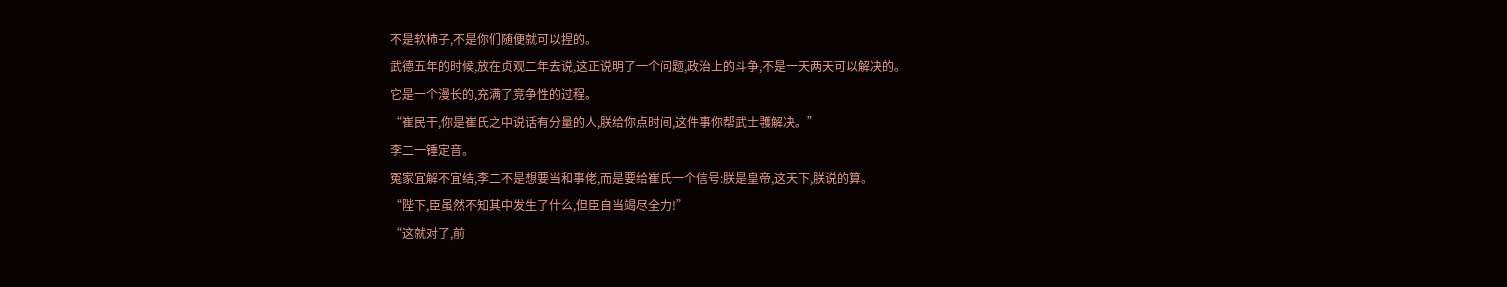不是软柿子,不是你们随便就可以捏的。
武德五年的时候,放在贞观二年去说,这正说明了一个问题,政治上的斗争,不是一天两天可以解决的。
它是一个漫长的,充满了竞争性的过程。
“崔民干,你是崔氏之中说话有分量的人,朕给你点时间,这件事你帮武士彟解决。”
李二一锤定音。
冤家宜解不宜结,李二不是想要当和事佬,而是要给崔氏一个信号:朕是皇帝,这天下,朕说的算。
“陛下,臣虽然不知其中发生了什么,但臣自当竭尽全力!”
“这就对了,前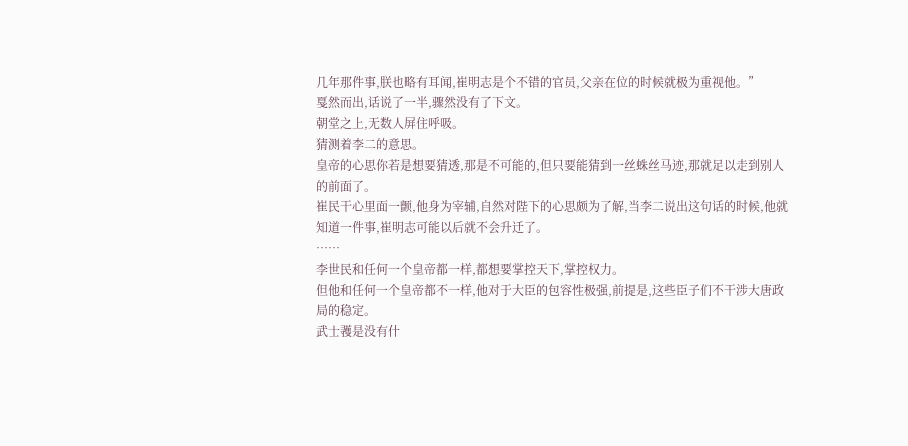几年那件事,朕也略有耳闻,崔明志是个不错的官员,父亲在位的时候就极为重视他。”
戛然而出,话说了一半,骤然没有了下文。
朝堂之上,无数人屏住呼吸。
猜测着李二的意思。
皇帝的心思你若是想要猜透,那是不可能的,但只要能猜到一丝蛛丝马迹,那就足以走到别人的前面了。
崔民干心里面一颤,他身为宰辅,自然对陛下的心思颇为了解,当李二说出这句话的时候,他就知道一件事,崔明志可能以后就不会升迁了。
……
李世民和任何一个皇帝都一样,都想要掌控天下,掌控权力。
但他和任何一个皇帝都不一样,他对于大臣的包容性极强,前提是,这些臣子们不干涉大唐政局的稳定。
武士彟是没有什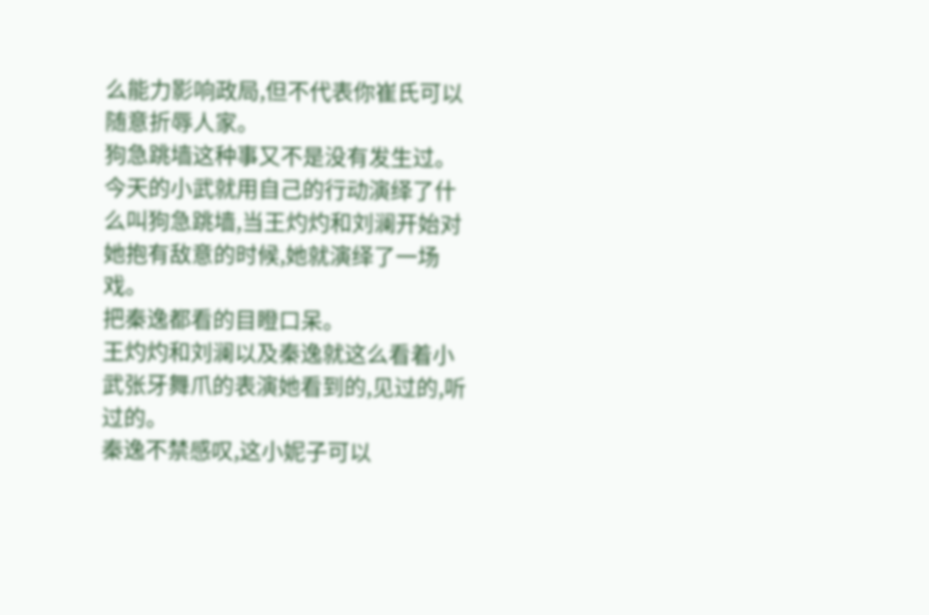么能力影响政局,但不代表你崔氏可以随意折辱人家。
狗急跳墙这种事又不是没有发生过。
今天的小武就用自己的行动演绎了什么叫狗急跳墙,当王灼灼和刘澜开始对她抱有敌意的时候,她就演绎了一场戏。
把秦逸都看的目瞪口呆。
王灼灼和刘澜以及秦逸就这么看着小武张牙舞爪的表演她看到的,见过的,听过的。
秦逸不禁感叹,这小妮子可以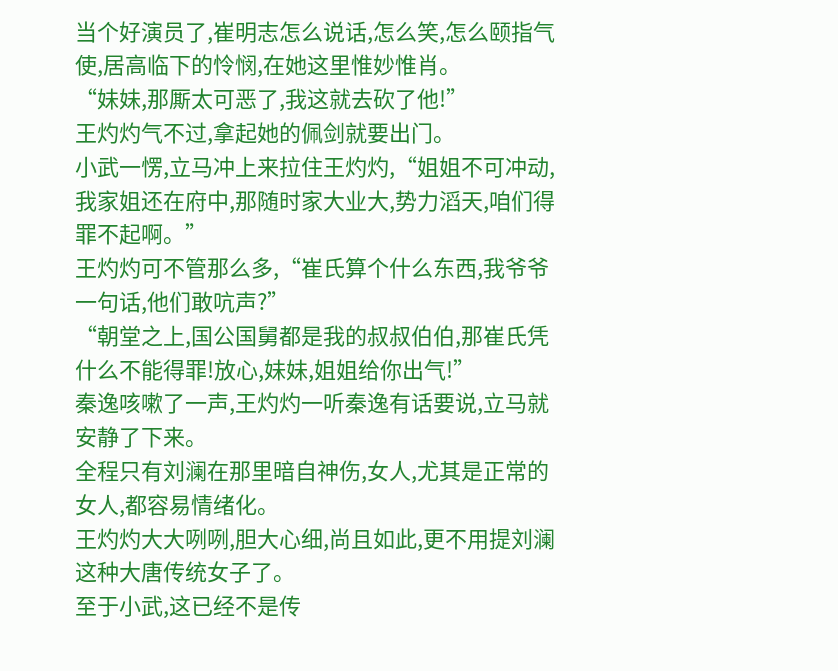当个好演员了,崔明志怎么说话,怎么笑,怎么颐指气使,居高临下的怜悯,在她这里惟妙惟肖。
“妹妹,那厮太可恶了,我这就去砍了他!”
王灼灼气不过,拿起她的佩剑就要出门。
小武一愣,立马冲上来拉住王灼灼,“姐姐不可冲动,我家姐还在府中,那随时家大业大,势力滔天,咱们得罪不起啊。”
王灼灼可不管那么多,“崔氏算个什么东西,我爷爷一句话,他们敢吭声?”
“朝堂之上,国公国舅都是我的叔叔伯伯,那崔氏凭什么不能得罪!放心,妹妹,姐姐给你出气!”
秦逸咳嗽了一声,王灼灼一听秦逸有话要说,立马就 安静了下来。
全程只有刘澜在那里暗自神伤,女人,尤其是正常的女人,都容易情绪化。
王灼灼大大咧咧,胆大心细,尚且如此,更不用提刘澜这种大唐传统女子了。
至于小武,这已经不是传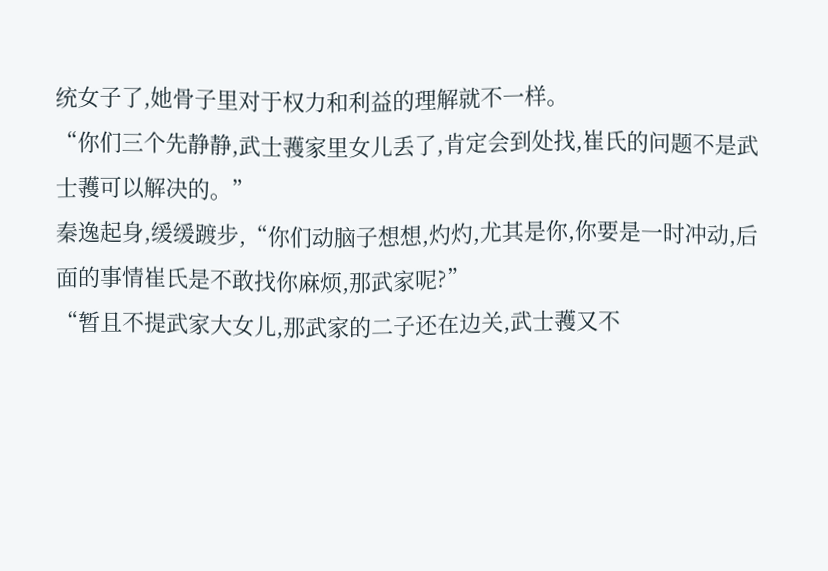统女子了,她骨子里对于权力和利益的理解就不一样。
“你们三个先静静,武士彟家里女儿丢了,肯定会到处找,崔氏的问题不是武士彟可以解决的。”
秦逸起身,缓缓踱步,“你们动脑子想想,灼灼,尤其是你,你要是一时冲动,后面的事情崔氏是不敢找你麻烦,那武家呢?”
“暂且不提武家大女儿,那武家的二子还在边关,武士彟又不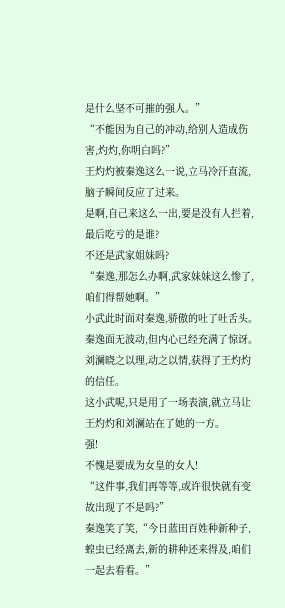是什么坚不可摧的强人。”
“不能因为自己的冲动,给别人造成伤害,灼灼,你明白吗?”
王灼灼被秦逸这么一说,立马冷汗直流,脑子瞬间反应了过来。
是啊,自己来这么一出,要是没有人拦着,最后吃亏的是谁?
不还是武家姐妹吗?
“秦逸,那怎么办啊,武家妹妹这么惨了,咱们得帮她啊。”
小武此时面对秦逸,骄傲的吐了吐舌头。
秦逸面无波动,但内心已经充满了惊讶。
刘澜晓之以理,动之以情,获得了王灼灼的信任。
这小武呢,只是用了一场表演,就立马让王灼灼和刘澜站在了她的一方。
强!
不愧是要成为女皇的女人!
“这件事,我们再等等,或许很快就有变故出现了不是吗?”
秦逸笑了笑,“今日蓝田百姓种新种子,蝗虫已经离去,新的耕种还来得及,咱们一起去看看。”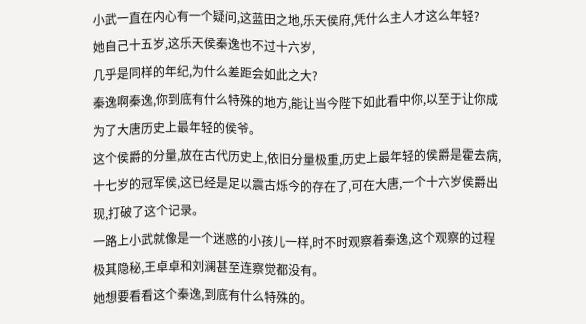小武一直在内心有一个疑问,这蓝田之地,乐天侯府,凭什么主人才这么年轻?
她自己十五岁,这乐天侯秦逸也不过十六岁,
几乎是同样的年纪,为什么差距会如此之大?
秦逸啊秦逸,你到底有什么特殊的地方,能让当今陛下如此看中你,以至于让你成为了大唐历史上最年轻的侯爷。
这个侯爵的分量,放在古代历史上,依旧分量极重,历史上最年轻的侯爵是霍去病,十七岁的冠军侯,这已经是足以震古烁今的存在了,可在大唐,一个十六岁侯爵出现,打破了这个记录。
一路上小武就像是一个迷惑的小孩儿一样,时不时观察着秦逸,这个观察的过程极其隐秘,王卓卓和刘澜甚至连察觉都没有。
她想要看看这个秦逸,到底有什么特殊的。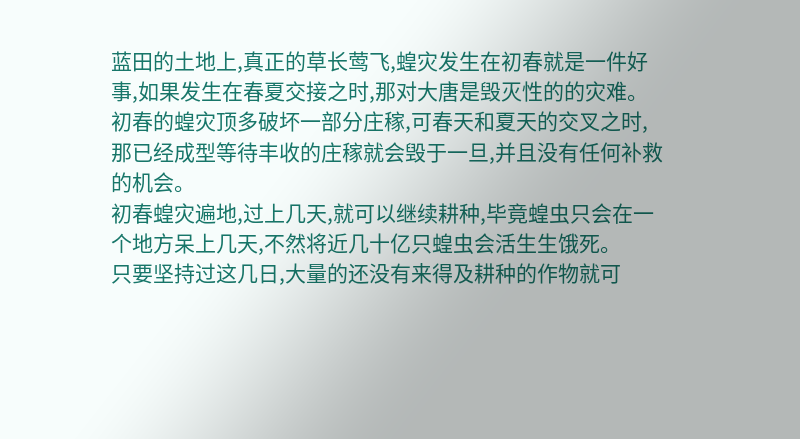蓝田的土地上,真正的草长莺飞,蝗灾发生在初春就是一件好事,如果发生在春夏交接之时,那对大唐是毁灭性的的灾难。
初春的蝗灾顶多破坏一部分庄稼,可春天和夏天的交叉之时,那已经成型等待丰收的庄稼就会毁于一旦,并且没有任何补救的机会。
初春蝗灾遍地,过上几天,就可以继续耕种,毕竟蝗虫只会在一个地方呆上几天,不然将近几十亿只蝗虫会活生生饿死。
只要坚持过这几日,大量的还没有来得及耕种的作物就可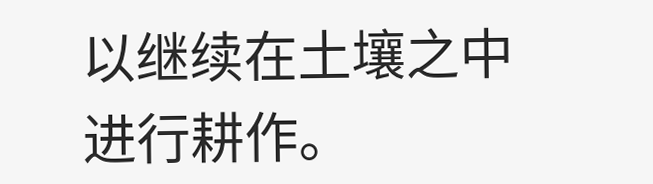以继续在土壤之中进行耕作。